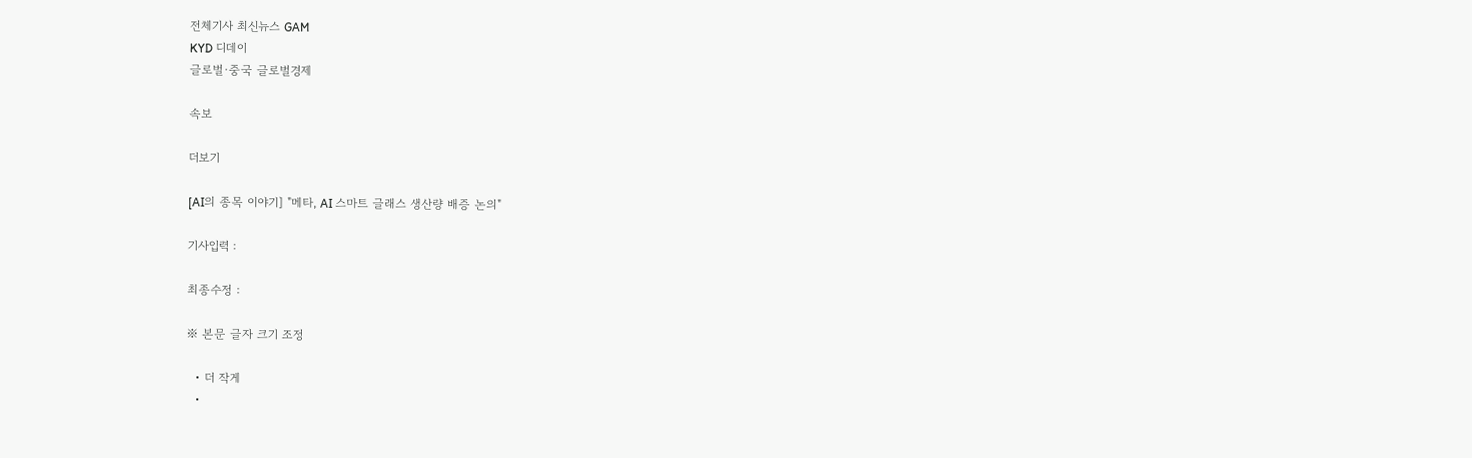전체기사 최신뉴스 GAM
KYD 디데이
글로벌·중국 글로벌경제

속보

더보기

[AI의 종목 이야기] "메타, AI 스마트 글래스 생산량 배증 논의"

기사입력 :

최종수정 :

※ 본문 글자 크기 조정

  • 더 작게
  •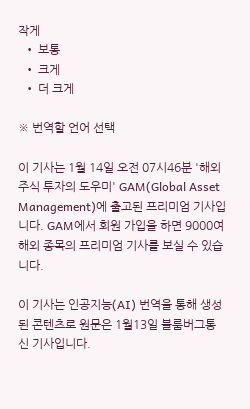작게
  • 보통
  • 크게
  • 더 크게

※ 번역할 언어 선택

이 기사는 1월 14일 오전 07시46분 '해외 주식 투자의 도우미' GAM(Global Asset Management)에 출고된 프리미엄 기사입니다. GAM에서 회원 가입을 하면 9000여 해외 종목의 프리미엄 기사를 보실 수 있습니다.

이 기사는 인공지능(AI) 번역을 통해 생성된 콘텐츠로 원문은 1월13일 블룸버그통신 기사입니다.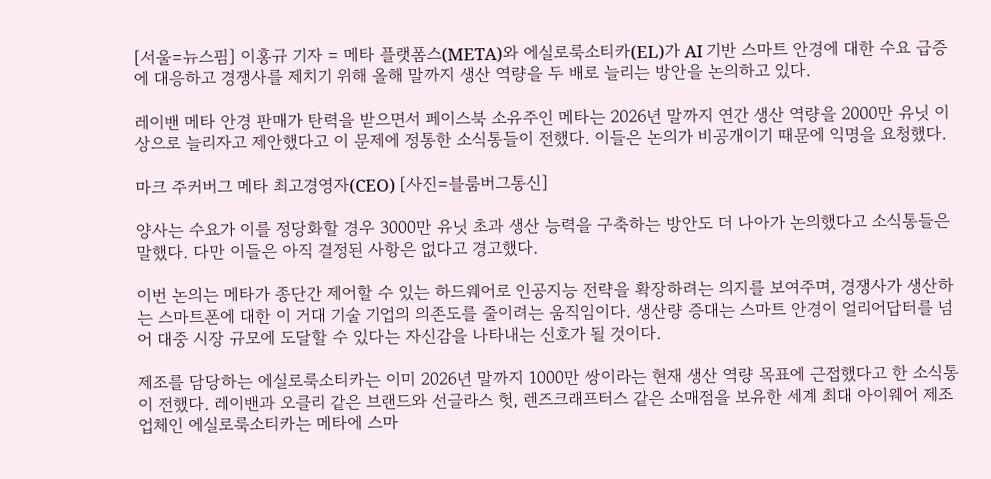[서울=뉴스핌] 이홍규 기자 = 메타 플랫폼스(META)와 에실로룩소티카(EL)가 AI 기반 스마트 안경에 대한 수요 급증에 대응하고 경쟁사를 제치기 위해 올해 말까지 생산 역량을 두 배로 늘리는 방안을 논의하고 있다.

레이밴 메타 안경 판매가 탄력을 받으면서 페이스북 소유주인 메타는 2026년 말까지 연간 생산 역량을 2000만 유닛 이상으로 늘리자고 제안했다고 이 문제에 정통한 소식통들이 전했다. 이들은 논의가 비공개이기 때문에 익명을 요청했다.

마크 주커버그 메타 최고경영자(CEO) [사진=블룸버그통신]

양사는 수요가 이를 정당화할 경우 3000만 유닛 초과 생산 능력을 구축하는 방안도 더 나아가 논의했다고 소식통들은 말했다. 다만 이들은 아직 결정된 사항은 없다고 경고했다.

이번 논의는 메타가 종단간 제어할 수 있는 하드웨어로 인공지능 전략을 확장하려는 의지를 보여주며, 경쟁사가 생산하는 스마트폰에 대한 이 거대 기술 기업의 의존도를 줄이려는 움직임이다. 생산량 증대는 스마트 안경이 얼리어답터를 넘어 대중 시장 규모에 도달할 수 있다는 자신감을 나타내는 신호가 될 것이다.

제조를 담당하는 에실로룩소티카는 이미 2026년 말까지 1000만 쌍이라는 현재 생산 역량 목표에 근접했다고 한 소식통이 전했다. 레이밴과 오클리 같은 브랜드와 선글라스 헛, 렌즈크래프터스 같은 소매점을 보유한 세계 최대 아이웨어 제조업체인 에실로룩소티카는 메타에 스마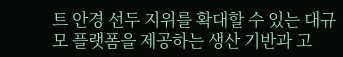트 안경 선두 지위를 확대할 수 있는 대규모 플랫폼을 제공하는 생산 기반과 고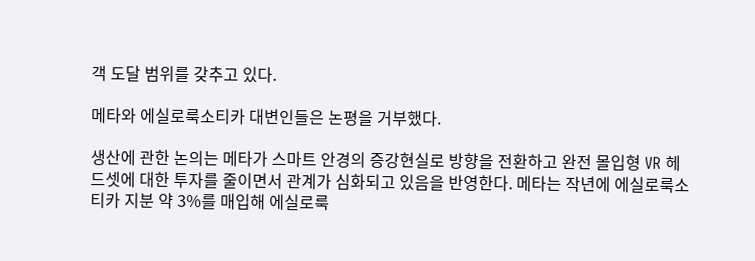객 도달 범위를 갖추고 있다.

메타와 에실로룩소티카 대변인들은 논평을 거부했다.

생산에 관한 논의는 메타가 스마트 안경의 증강현실로 방향을 전환하고 완전 몰입형 VR 헤드셋에 대한 투자를 줄이면서 관계가 심화되고 있음을 반영한다. 메타는 작년에 에실로룩소티카 지분 약 3%를 매입해 에실로룩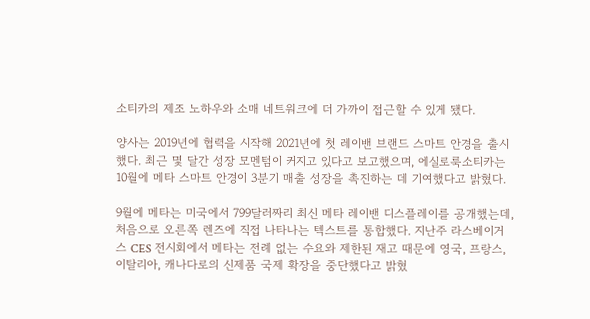소티카의 제조 노하우와 소매 네트워크에 더 가까이 접근할 수 있게 됐다.

양사는 2019년에 협력을 시작해 2021년에 첫 레이밴 브랜드 스마트 안경을 출시했다. 최근 몇 달간 성장 모멘텀이 커지고 있다고 보고했으며, 에실로룩소티카는 10월에 메타 스마트 안경이 3분기 매출 성장을 촉진하는 데 기여했다고 밝혔다.

9월에 메타는 미국에서 799달러짜리 최신 메타 레이밴 디스플레이를 공개했는데, 처음으로 오른쪽 렌즈에 직접 나타나는 텍스트를 통합했다. 지난주 라스베이거스 CES 전시회에서 메타는 전례 없는 수요와 제한된 재고 때문에 영국, 프랑스, 이탈리아, 캐나다로의 신제품 국제 확장을 중단했다고 밝혔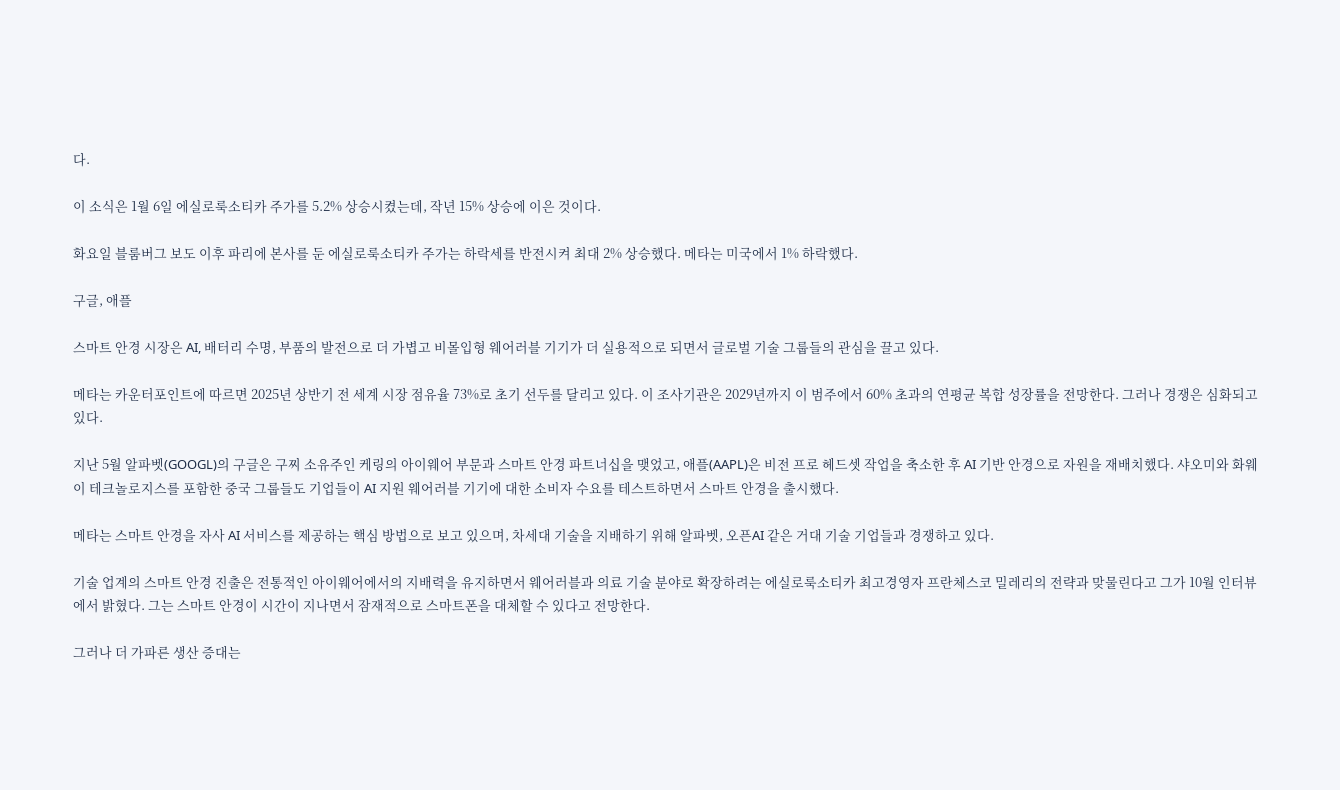다.

이 소식은 1월 6일 에실로룩소티카 주가를 5.2% 상승시켰는데, 작년 15% 상승에 이은 것이다.

화요일 블룸버그 보도 이후 파리에 본사를 둔 에실로룩소티카 주가는 하락세를 반전시켜 최대 2% 상승했다. 메타는 미국에서 1% 하락했다.

구글, 애플

스마트 안경 시장은 AI, 배터리 수명, 부품의 발전으로 더 가볍고 비몰입형 웨어러블 기기가 더 실용적으로 되면서 글로벌 기술 그룹들의 관심을 끌고 있다.

메타는 카운터포인트에 따르면 2025년 상반기 전 세계 시장 점유율 73%로 초기 선두를 달리고 있다. 이 조사기관은 2029년까지 이 범주에서 60% 초과의 연평균 복합 성장률을 전망한다. 그러나 경쟁은 심화되고 있다.

지난 5월 알파벳(GOOGL)의 구글은 구찌 소유주인 케링의 아이웨어 부문과 스마트 안경 파트너십을 맺었고, 애플(AAPL)은 비전 프로 헤드셋 작업을 축소한 후 AI 기반 안경으로 자원을 재배치했다. 샤오미와 화웨이 테크놀로지스를 포함한 중국 그룹들도 기업들이 AI 지원 웨어러블 기기에 대한 소비자 수요를 테스트하면서 스마트 안경을 출시했다.

메타는 스마트 안경을 자사 AI 서비스를 제공하는 핵심 방법으로 보고 있으며, 차세대 기술을 지배하기 위해 알파벳, 오픈AI 같은 거대 기술 기업들과 경쟁하고 있다.

기술 업계의 스마트 안경 진출은 전통적인 아이웨어에서의 지배력을 유지하면서 웨어러블과 의료 기술 분야로 확장하려는 에실로룩소티카 최고경영자 프란체스코 밀레리의 전략과 맞물린다고 그가 10월 인터뷰에서 밝혔다. 그는 스마트 안경이 시간이 지나면서 잠재적으로 스마트폰을 대체할 수 있다고 전망한다.

그러나 더 가파른 생산 증대는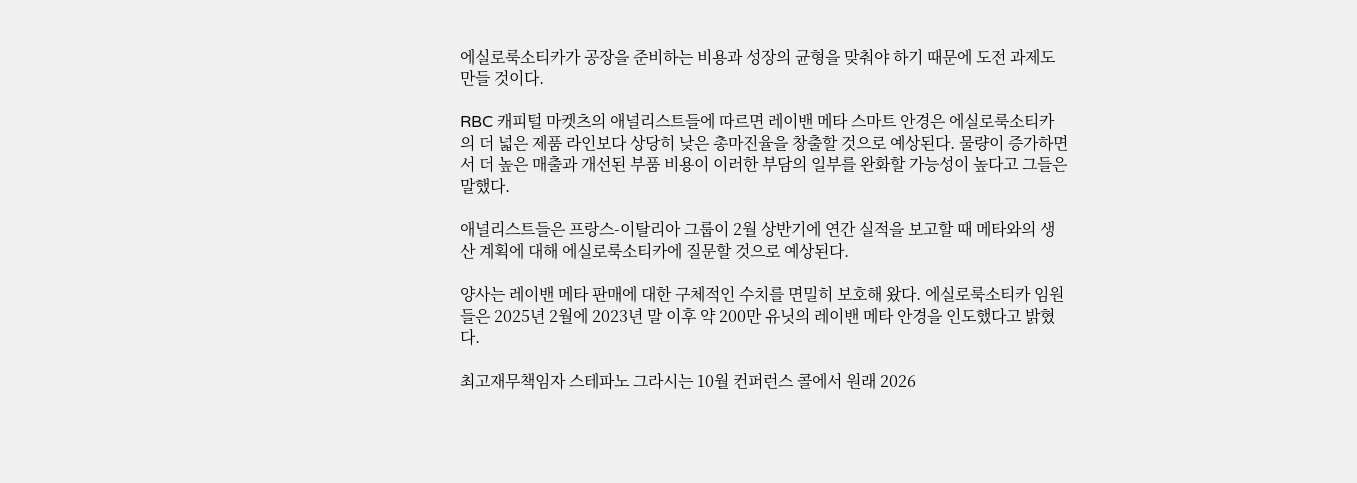에실로룩소티카가 공장을 준비하는 비용과 성장의 균형을 맞춰야 하기 때문에 도전 과제도 만들 것이다.

RBC 캐피털 마켓츠의 애널리스트들에 따르면 레이밴 메타 스마트 안경은 에실로룩소티카의 더 넓은 제품 라인보다 상당히 낮은 총마진율을 창출할 것으로 예상된다. 물량이 증가하면서 더 높은 매출과 개선된 부품 비용이 이러한 부담의 일부를 완화할 가능성이 높다고 그들은 말했다.

애널리스트들은 프랑스-이탈리아 그룹이 2월 상반기에 연간 실적을 보고할 때 메타와의 생산 계획에 대해 에실로룩소티카에 질문할 것으로 예상된다.

양사는 레이밴 메타 판매에 대한 구체적인 수치를 면밀히 보호해 왔다. 에실로룩소티카 임원들은 2025년 2월에 2023년 말 이후 약 200만 유닛의 레이밴 메타 안경을 인도했다고 밝혔다.

최고재무책임자 스테파노 그라시는 10월 컨퍼런스 콜에서 원래 2026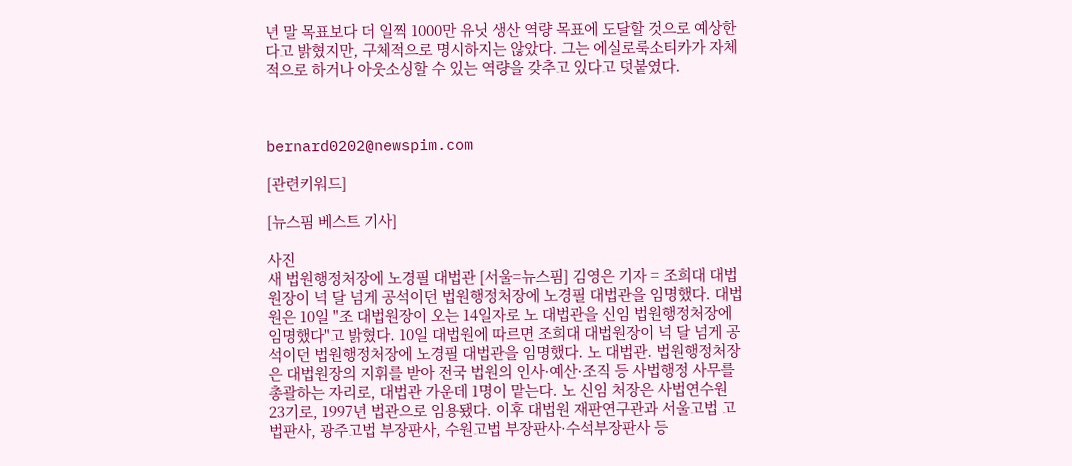년 말 목표보다 더 일찍 1000만 유닛 생산 역량 목표에 도달할 것으로 예상한다고 밝혔지만, 구체적으로 명시하지는 않았다. 그는 에실로룩소티카가 자체적으로 하거나 아웃소싱할 수 있는 역량을 갖추고 있다고 덧붙였다.



bernard0202@newspim.com

[관련키워드]

[뉴스핌 베스트 기사]

사진
새 법원행정처장에 노경필 대법관 [서울=뉴스핌] 김영은 기자 = 조희대 대법원장이 넉 달 넘게 공석이던 법원행정처장에 노경필 대법관을 임명했다. 대법원은 10일 "조 대법원장이 오는 14일자로 노 대법관을 신임 법원행정처장에 임명했다"고 밝혔다. 10일 대법원에 따르면 조희대 대법원장이 넉 달 넘게 공석이던 법원행정처장에 노경필 대법관을 임명했다. 노 대법관. 법원행정처장은 대법원장의 지휘를 받아 전국 법원의 인사·예산·조직 등 사법행정 사무를 총괄하는 자리로, 대법관 가운데 1명이 맡는다. 노 신임 처장은 사법연수원 23기로, 1997년 법관으로 임용됐다. 이후 대법원 재판연구관과 서울고법 고법판사, 광주고법 부장판사, 수원고법 부장판사·수석부장판사 등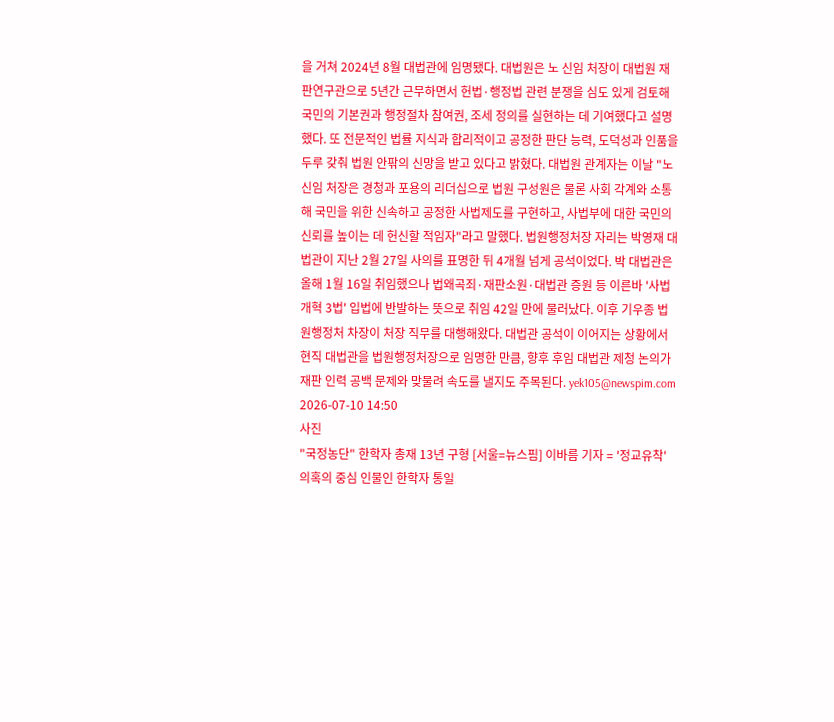을 거쳐 2024년 8월 대법관에 임명됐다. 대법원은 노 신임 처장이 대법원 재판연구관으로 5년간 근무하면서 헌법·행정법 관련 분쟁을 심도 있게 검토해 국민의 기본권과 행정절차 참여권, 조세 정의를 실현하는 데 기여했다고 설명했다. 또 전문적인 법률 지식과 합리적이고 공정한 판단 능력, 도덕성과 인품을 두루 갖춰 법원 안팎의 신망을 받고 있다고 밝혔다. 대법원 관계자는 이날 "노 신임 처장은 경청과 포용의 리더십으로 법원 구성원은 물론 사회 각계와 소통해 국민을 위한 신속하고 공정한 사법제도를 구현하고, 사법부에 대한 국민의 신뢰를 높이는 데 헌신할 적임자"라고 말했다. 법원행정처장 자리는 박영재 대법관이 지난 2월 27일 사의를 표명한 뒤 4개월 넘게 공석이었다. 박 대법관은 올해 1월 16일 취임했으나 법왜곡죄·재판소원·대법관 증원 등 이른바 '사법개혁 3법' 입법에 반발하는 뜻으로 취임 42일 만에 물러났다. 이후 기우종 법원행정처 차장이 처장 직무를 대행해왔다. 대법관 공석이 이어지는 상황에서 현직 대법관을 법원행정처장으로 임명한 만큼, 향후 후임 대법관 제청 논의가 재판 인력 공백 문제와 맞물려 속도를 낼지도 주목된다. yek105@newspim.com 2026-07-10 14:50
사진
"국정농단" 한학자 총재 13년 구형 [서울=뉴스핌] 이바름 기자 = '정교유착' 의혹의 중심 인물인 한학자 통일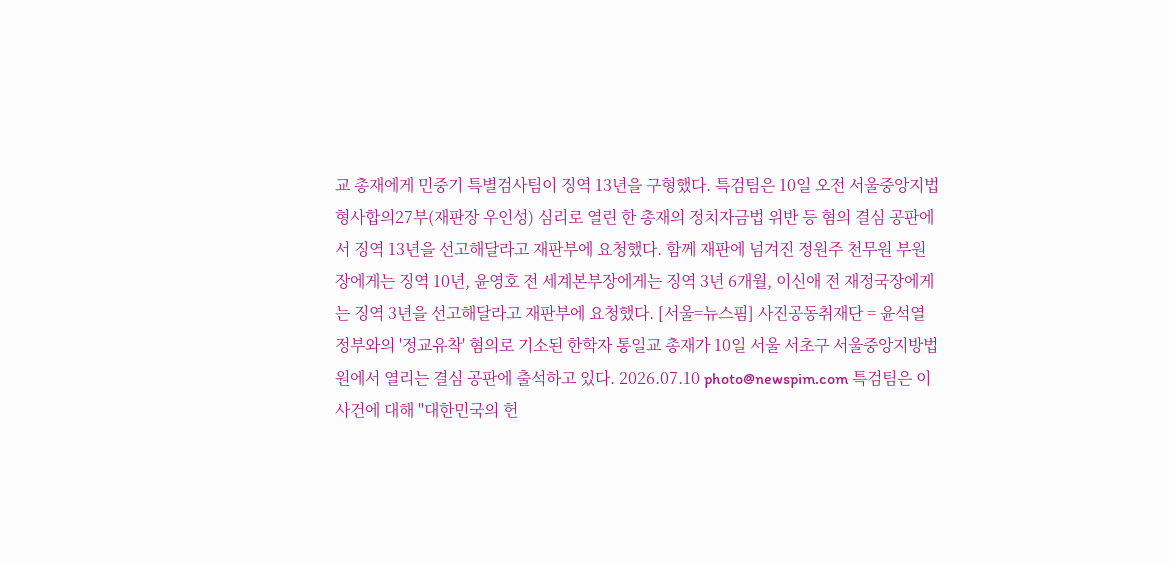교 총재에게 민중기 특별검사팀이 징역 13년을 구형했다. 특검팀은 10일 오전 서울중앙지법 형사합의27부(재판장 우인성) 심리로 열린 한 총재의 정치자금법 위반 등 혐의 결심 공판에서 징역 13년을 선고해달라고 재판부에 요청했다. 함께 재판에 넘겨진 정원주 천무원 부원장에게는 징역 10년, 윤영호 전 세계본부장에게는 징역 3년 6개월, 이신애 전 재정국장에게는 징역 3년을 선고해달라고 재판부에 요청했다. [서울=뉴스핌] 사진공동취재단 = 윤석열 정부와의 '정교유착' 혐의로 기소된 한학자 통일교 총재가 10일 서울 서초구 서울중앙지방법원에서 열리는 결심 공판에 출석하고 있다. 2026.07.10 photo@newspim.com 특검팀은 이 사건에 대해 "대한민국의 헌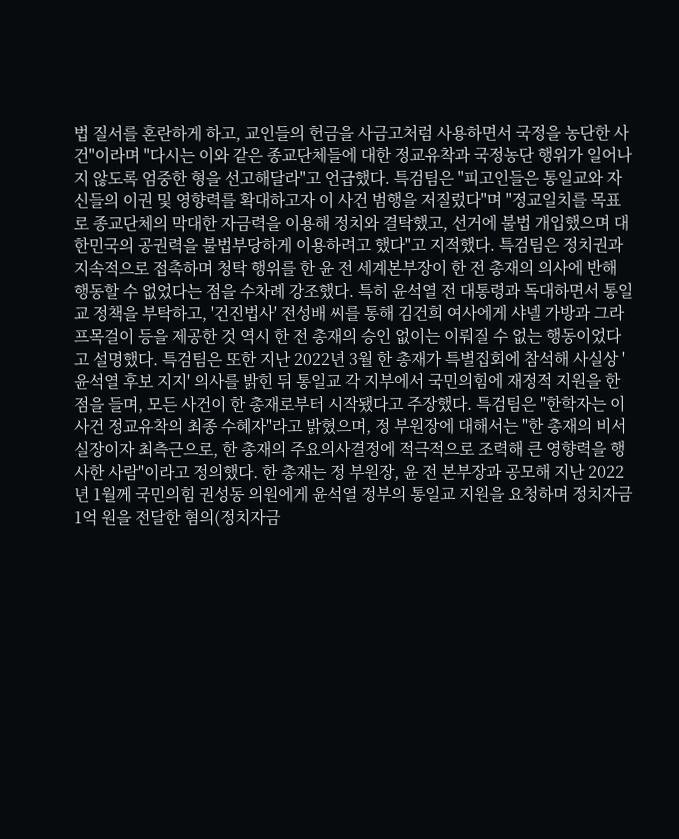법 질서를 혼란하게 하고, 교인들의 헌금을 사금고처럼 사용하면서 국정을 농단한 사건"이라며 "다시는 이와 같은 종교단체들에 대한 정교유착과 국정농단 행위가 일어나지 않도록 엄중한 형을 선고해달라"고 언급했다. 특검팀은 "피고인들은 통일교와 자신들의 이권 및 영향력를 확대하고자 이 사건 범행을 저질렀다"며 "정교일치를 목표로 종교단체의 막대한 자금력을 이용해 정치와 결탁했고, 선거에 불법 개입했으며 대한민국의 공권력을 불법부당하게 이용하려고 했다"고 지적했다. 특검팀은 정치권과 지속적으로 접촉하며 청탁 행위를 한 윤 전 세계본부장이 한 전 총재의 의사에 반해 행동할 수 없었다는 점을 수차례 강조했다. 특히 윤석열 전 대통령과 독대하면서 통일교 정책을 부탁하고, '건진법사' 전성배 씨를 통해 김건희 여사에게 샤넬 가방과 그라프목걸이 등을 제공한 것 역시 한 전 총재의 승인 없이는 이뤄질 수 없는 행동이었다고 설명했다. 특검팀은 또한 지난 2022년 3월 한 총재가 특별집회에 참석해 사실상 '윤석열 후보 지지' 의사를 밝힌 뒤 통일교 각 지부에서 국민의힘에 재정적 지원을 한 점을 들며, 모든 사건이 한 총재로부터 시작됐다고 주장했다. 특검팀은 "한학자는 이 사건 정교유착의 최종 수혜자"라고 밝혔으며, 정 부원장에 대해서는 "한 총재의 비서실장이자 최측근으로, 한 총재의 주요의사결정에 적극적으로 조력해 큰 영향력을 행사한 사람"이라고 정의했다. 한 총재는 정 부원장, 윤 전 본부장과 공모해 지난 2022년 1월께 국민의힘 권성동 의원에게 윤석열 정부의 통일교 지원을 요청하며 정치자금 1억 원을 전달한 혐의(정치자금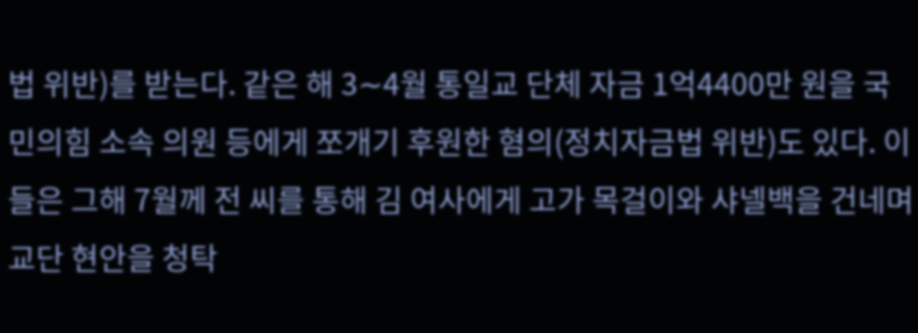법 위반)를 받는다. 같은 해 3∼4월 통일교 단체 자금 1억4400만 원을 국민의힘 소속 의원 등에게 쪼개기 후원한 혐의(정치자금법 위반)도 있다. 이들은 그해 7월께 전 씨를 통해 김 여사에게 고가 목걸이와 샤넬백을 건네며 교단 현안을 청탁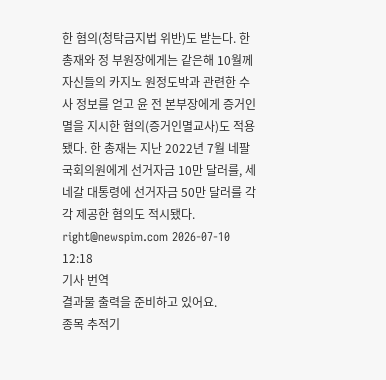한 혐의(청탁금지법 위반)도 받는다. 한 총재와 정 부원장에게는 같은해 10월께 자신들의 카지노 원정도박과 관련한 수사 정보를 얻고 윤 전 본부장에게 증거인멸을 지시한 혐의(증거인멸교사)도 적용됐다. 한 총재는 지난 2022년 7월 네팔 국회의원에게 선거자금 10만 달러를, 세네갈 대통령에 선거자금 50만 달러를 각각 제공한 혐의도 적시됐다. right@newspim.com 2026-07-10 12:18
기사 번역
결과물 출력을 준비하고 있어요.
종목 추적기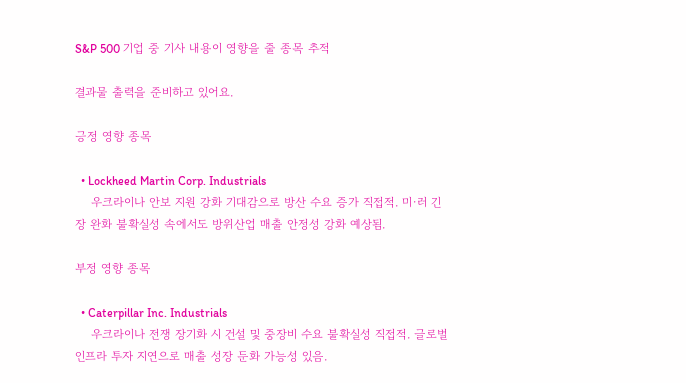S&P 500 기업 중 기사 내용이 영향을 줄 종목 추적

결과물 출력을 준비하고 있어요.

긍정 영향 종목

  • Lockheed Martin Corp. Industrials
    우크라이나 안보 지원 강화 기대감으로 방산 수요 증가 직접적. 미·러 긴장 완화 불확실성 속에서도 방위산업 매출 안정성 강화 예상됨.

부정 영향 종목

  • Caterpillar Inc. Industrials
    우크라이나 전쟁 장기화 시 건설 및 중장비 수요 불확실성 직접적. 글로벌 인프라 투자 지연으로 매출 성장 둔화 가능성 있음.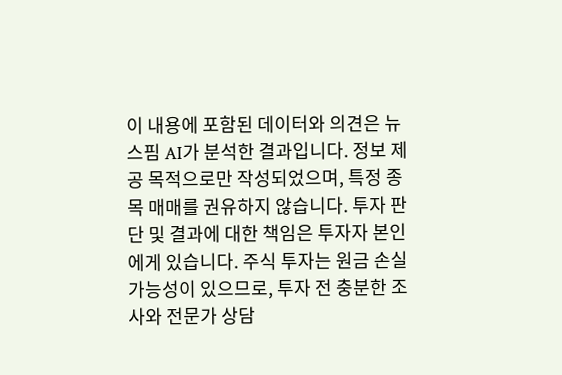이 내용에 포함된 데이터와 의견은 뉴스핌 AI가 분석한 결과입니다. 정보 제공 목적으로만 작성되었으며, 특정 종목 매매를 권유하지 않습니다. 투자 판단 및 결과에 대한 책임은 투자자 본인에게 있습니다. 주식 투자는 원금 손실 가능성이 있으므로, 투자 전 충분한 조사와 전문가 상담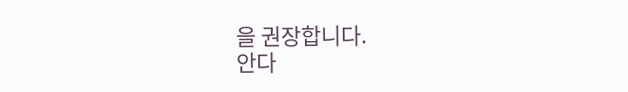을 권장합니다.
안다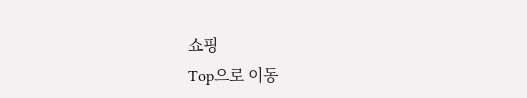쇼핑
Top으로 이동